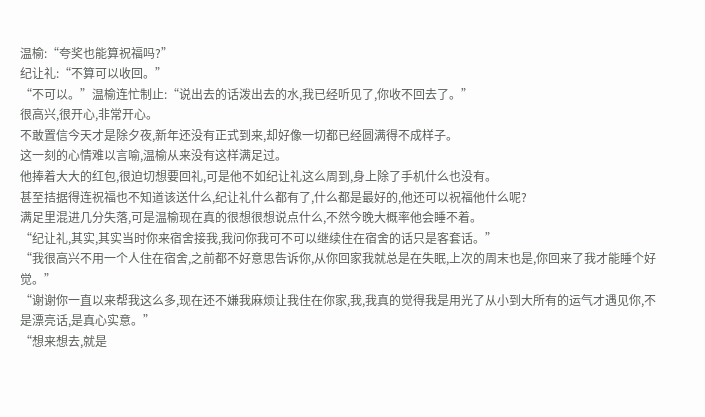温榆:“夸奖也能算祝福吗?”
纪让礼:“不算可以收回。”
“不可以。”温榆连忙制止:“说出去的话泼出去的水,我已经听见了,你收不回去了。”
很高兴,很开心,非常开心。
不敢置信今天才是除夕夜,新年还没有正式到来,却好像一切都已经圆满得不成样子。
这一刻的心情难以言喻,温榆从来没有这样满足过。
他捧着大大的红包,很迫切想要回礼,可是他不如纪让礼这么周到,身上除了手机什么也没有。
甚至拮据得连祝福也不知道该送什么,纪让礼什么都有了,什么都是最好的,他还可以祝福他什么呢?
满足里混进几分失落,可是温榆现在真的很想很想说点什么,不然今晚大概率他会睡不着。
“纪让礼,其实,其实当时你来宿舍接我,我问你我可不可以继续住在宿舍的话只是客套话。”
“我很高兴不用一个人住在宿舍,之前都不好意思告诉你,从你回家我就总是在失眠,上次的周末也是,你回来了我才能睡个好觉。”
“谢谢你一直以来帮我这么多,现在还不嫌我麻烦让我住在你家,我,我真的觉得我是用光了从小到大所有的运气才遇见你,不是漂亮话,是真心实意。”
“想来想去,就是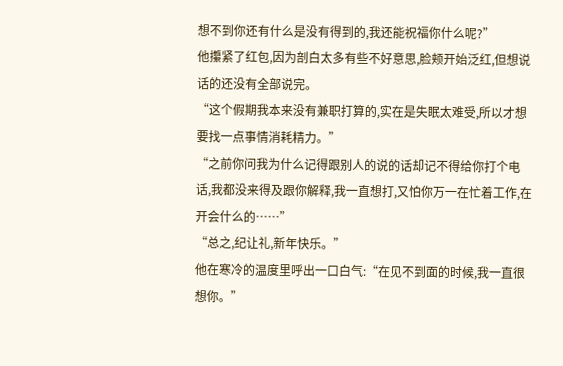想不到你还有什么是没有得到的,我还能祝福你什么呢?”
他攥紧了红包,因为剖白太多有些不好意思,脸颊开始泛红,但想说话的还没有全部说完。
“这个假期我本来没有兼职打算的,实在是失眠太难受,所以才想要找一点事情消耗精力。”
“之前你问我为什么记得跟别人的说的话却记不得给你打个电话,我都没来得及跟你解释,我一直想打,又怕你万一在忙着工作,在开会什么的……”
“总之,纪让礼,新年快乐。”
他在寒冷的温度里呼出一口白气:“在见不到面的时候,我一直很想你。”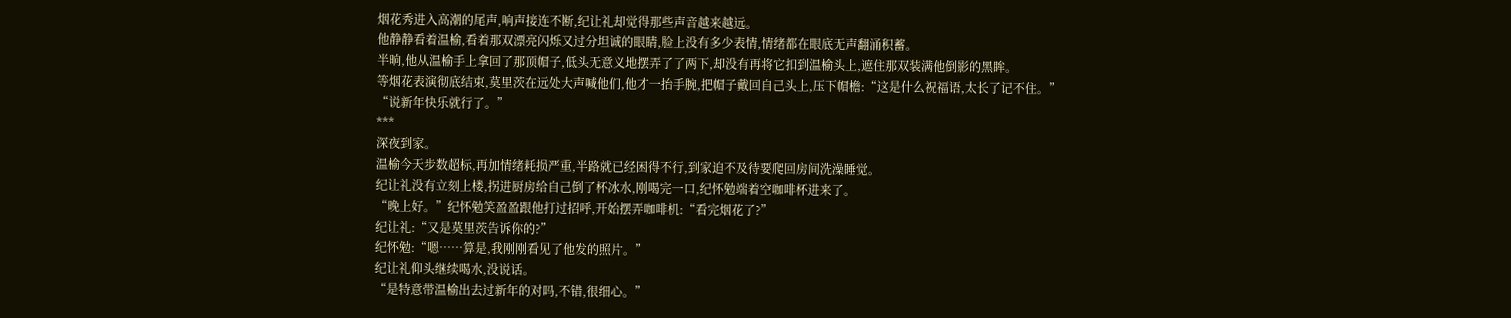烟花秀进入高潮的尾声,响声接连不断,纪让礼却觉得那些声音越来越远。
他静静看着温榆,看着那双漂亮闪烁又过分坦诚的眼睛,脸上没有多少表情,情绪都在眼底无声翻涌积蓄。
半晌,他从温榆手上拿回了那顶帽子,低头无意义地摆弄了了两下,却没有再将它扣到温榆头上,遮住那双装满他倒影的黑眸。
等烟花表演彻底结束,莫里茨在远处大声喊他们,他才一抬手腕,把帽子戴回自己头上,压下帽檐:“这是什么祝福语,太长了记不住。”
“说新年快乐就行了。”
***
深夜到家。
温榆今天步数超标,再加情绪耗损严重,半路就已经困得不行,到家迫不及待要爬回房间洗澡睡觉。
纪让礼没有立刻上楼,拐进厨房给自己倒了杯冰水,刚喝完一口,纪怀勉端着空咖啡杯进来了。
“晚上好。”纪怀勉笑盈盈跟他打过招呼,开始摆弄咖啡机:“看完烟花了?”
纪让礼:“又是莫里茨告诉你的?”
纪怀勉:“嗯……算是,我刚刚看见了他发的照片。”
纪让礼仰头继续喝水,没说话。
“是特意带温榆出去过新年的对吗,不错,很细心。”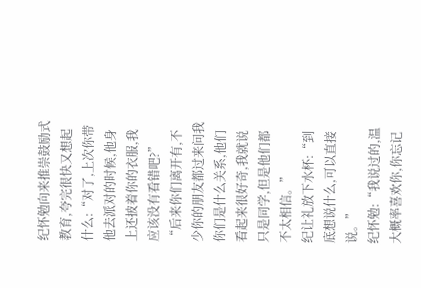纪怀勉向来推崇鼓励式教育,夸完很快又想起什么:“对了,上次你带他去派对的时候,他身上还披着你的衣服,我应该没有看错吧?”
“后来你们离开有,不少你的朋友都过来问我你们是什么关系,他们看起来很好奇,我就说只是同学,但是他们都不太相信。”
纪让礼放下水杯:“到底想说什么,可以直接说。”
纪怀勉:“我说过的,温大概率喜欢你,你忘记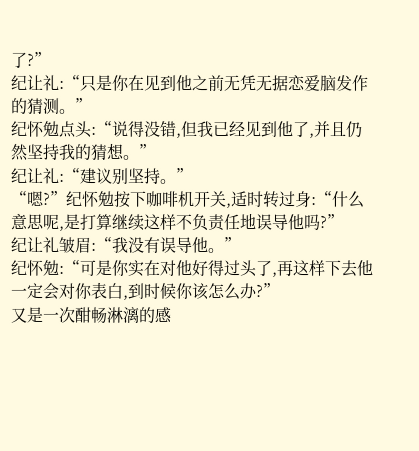了?”
纪让礼:“只是你在见到他之前无凭无据恋爱脑发作的猜测。”
纪怀勉点头:“说得没错,但我已经见到他了,并且仍然坚持我的猜想。”
纪让礼:“建议别坚持。”
“嗯?”纪怀勉按下咖啡机开关,适时转过身:“什么意思呢,是打算继续这样不负责任地误导他吗?”
纪让礼皱眉:“我没有误导他。”
纪怀勉:“可是你实在对他好得过头了,再这样下去他一定会对你表白,到时候你该怎么办?”
又是一次酣畅淋漓的感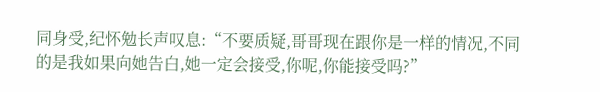同身受,纪怀勉长声叹息:“不要质疑,哥哥现在跟你是一样的情况,不同的是我如果向她告白,她一定会接受,你呢,你能接受吗?”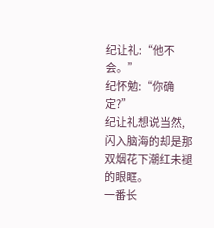纪让礼:“他不会。”
纪怀勉:“你确定?”
纪让礼想说当然,闪入脑海的却是那双烟花下潮红未褪的眼眶。
一番长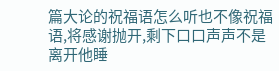篇大论的祝福语怎么听也不像祝福语,将感谢抛开,剩下口口声声不是离开他睡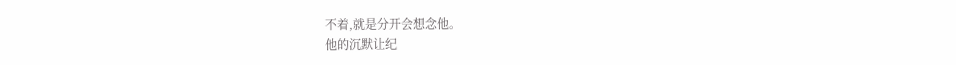不着,就是分开会想念他。
他的沉默让纪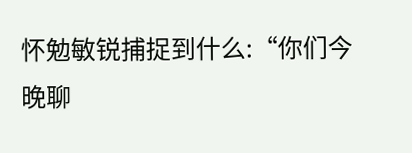怀勉敏锐捕捉到什么:“你们今晚聊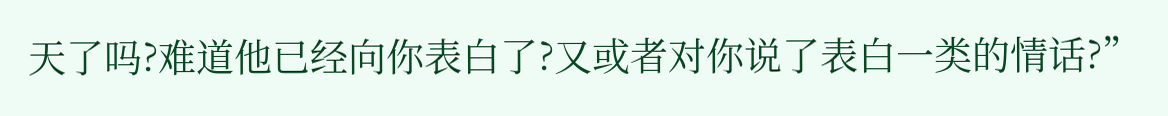天了吗?难道他已经向你表白了?又或者对你说了表白一类的情话?”